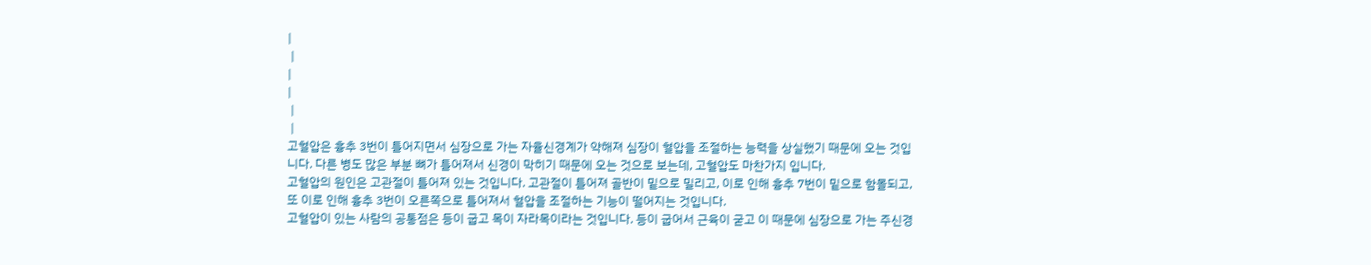|
 |
|
|
 |
 |
고혈압은 흉추 3번이 틀어지면서 심장으로 가는 자율신경계가 약해져 심장이 혈압을 조절하는 능력을 상실했기 때문에 오는 것입니다. 다른 병도 많은 부분 뼈가 틀어져서 신경이 막히기 때문에 오는 것으로 보는데, 고혈압도 마찬가지 입니다.
고혈압의 원인은 고관절이 틀어져 있는 것입니다. 고관절이 틀어져 골반이 밑으로 밀리고, 이로 인해 흉추 7번이 밑으로 함몰되고, 또 이로 인해 흉추 3번이 오른쪽으로 틀어져서 혈압을 조절하는 기능이 떨어지는 것입니다.
고혈압이 있는 사람의 공통점은 등이 굽고 목이 자라목이라는 것입니다. 등이 굽어서 근육이 굳고 이 때문에 심장으로 가는 주신경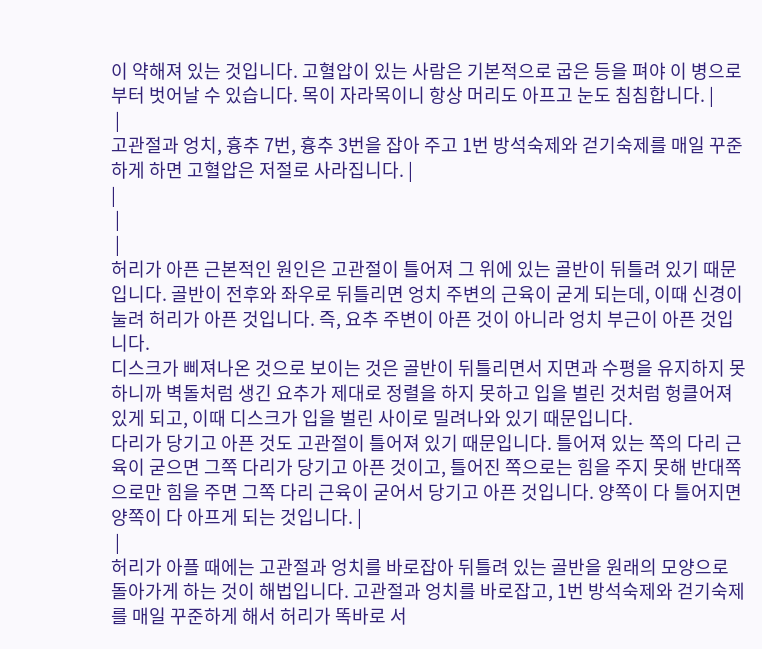이 약해져 있는 것입니다. 고혈압이 있는 사람은 기본적으로 굽은 등을 펴야 이 병으로부터 벗어날 수 있습니다. 목이 자라목이니 항상 머리도 아프고 눈도 침침합니다. |
 |
고관절과 엉치, 흉추 7번, 흉추 3번을 잡아 주고 1번 방석숙제와 걷기숙제를 매일 꾸준하게 하면 고혈압은 저절로 사라집니다. |
|
 |
 |
허리가 아픈 근본적인 원인은 고관절이 틀어져 그 위에 있는 골반이 뒤틀려 있기 때문입니다. 골반이 전후와 좌우로 뒤틀리면 엉치 주변의 근육이 굳게 되는데, 이때 신경이 눌려 허리가 아픈 것입니다. 즉, 요추 주변이 아픈 것이 아니라 엉치 부근이 아픈 것입니다.
디스크가 삐져나온 것으로 보이는 것은 골반이 뒤틀리면서 지면과 수평을 유지하지 못하니까 벽돌처럼 생긴 요추가 제대로 정렬을 하지 못하고 입을 벌린 것처럼 헝클어져 있게 되고, 이때 디스크가 입을 벌린 사이로 밀려나와 있기 때문입니다.
다리가 당기고 아픈 것도 고관절이 틀어져 있기 때문입니다. 틀어져 있는 쪽의 다리 근육이 굳으면 그쪽 다리가 당기고 아픈 것이고, 틀어진 쪽으로는 힘을 주지 못해 반대쪽으로만 힘을 주면 그쪽 다리 근육이 굳어서 당기고 아픈 것입니다. 양쪽이 다 틀어지면 양쪽이 다 아프게 되는 것입니다. |
 |
허리가 아플 때에는 고관절과 엉치를 바로잡아 뒤틀려 있는 골반을 원래의 모양으로 돌아가게 하는 것이 해법입니다. 고관절과 엉치를 바로잡고, 1번 방석숙제와 걷기숙제를 매일 꾸준하게 해서 허리가 똑바로 서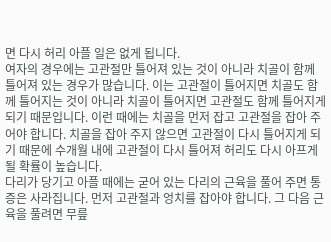면 다시 허리 아플 일은 없게 됩니다.
여자의 경우에는 고관절만 틀어져 있는 것이 아니라 치골이 함께 틀어져 있는 경우가 많습니다. 이는 고관절이 틀어지면 치골도 함께 틀어지는 것이 아니라 치골이 틀어지면 고관절도 함께 틀어지게 되기 때문입니다. 이런 때에는 치골을 먼저 잡고 고관절을 잡아 주어야 합니다. 치골을 잡아 주지 않으면 고관절이 다시 틀어지게 되기 때문에 수개월 내에 고관절이 다시 틀어져 허리도 다시 아프게 될 확률이 높습니다.
다리가 당기고 아플 때에는 굳어 있는 다리의 근육을 풀어 주면 통증은 사라집니다. 먼저 고관절과 엉치를 잡아야 합니다. 그 다음 근육을 풀려면 무릎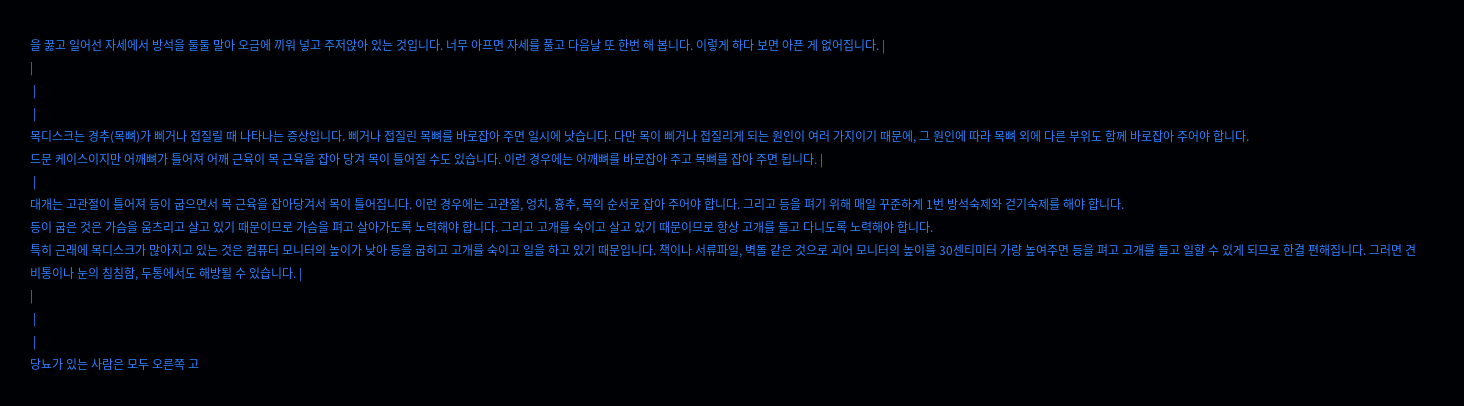을 꿇고 일어선 자세에서 방석을 둘둘 말아 오금에 끼워 넣고 주저앉아 있는 것입니다. 너무 아프면 자세를 풀고 다음날 또 한번 해 봅니다. 이렇게 하다 보면 아픈 게 없어집니다. |
|
 |
 |
목디스크는 경추(목뼈)가 삐거나 접질릴 때 나타나는 증상입니다. 삐거나 접질린 목뼈를 바로잡아 주면 일시에 낫습니다. 다만 목이 삐거나 접질리게 되는 원인이 여러 가지이기 때문에, 그 원인에 따라 목뼈 외에 다른 부위도 함께 바로잡아 주어야 합니다.
드문 케이스이지만 어깨뼈가 틀어져 어깨 근육이 목 근육을 잡아 당겨 목이 틀어질 수도 있습니다. 이런 경우에는 어깨뼈를 바로잡아 주고 목뼈를 잡아 주면 됩니다. |
 |
대개는 고관절이 틀어져 등이 굽으면서 목 근육을 잡아당겨서 목이 틀어집니다. 이런 경우에는 고관절, 엉치, 흉추, 목의 순서로 잡아 주어야 합니다. 그리고 등을 펴기 위해 매일 꾸준하게 1번 방석숙제와 걷기숙제를 해야 합니다.
등이 굽은 것은 가슴을 움츠리고 살고 있기 때문이므로 가슴을 펴고 살아가도록 노력해야 합니다. 그리고 고개를 숙이고 살고 있기 때문이므로 항상 고개를 들고 다니도록 노력해야 합니다.
특히 근래에 목디스크가 많아지고 있는 것은 컴퓨터 모니터의 높이가 낮아 등을 굽히고 고개를 숙이고 일을 하고 있기 때문입니다. 책이나 서류파일, 벽돌 같은 것으로 괴어 모니터의 높이를 30센티미터 가량 높여주면 등을 펴고 고개를 들고 일할 수 있게 되므로 한결 편해집니다. 그러면 견비통이나 눈의 침침함, 두통에서도 해방될 수 있습니다. |
|
 |
 |
당뇨가 있는 사람은 모두 오른쪽 고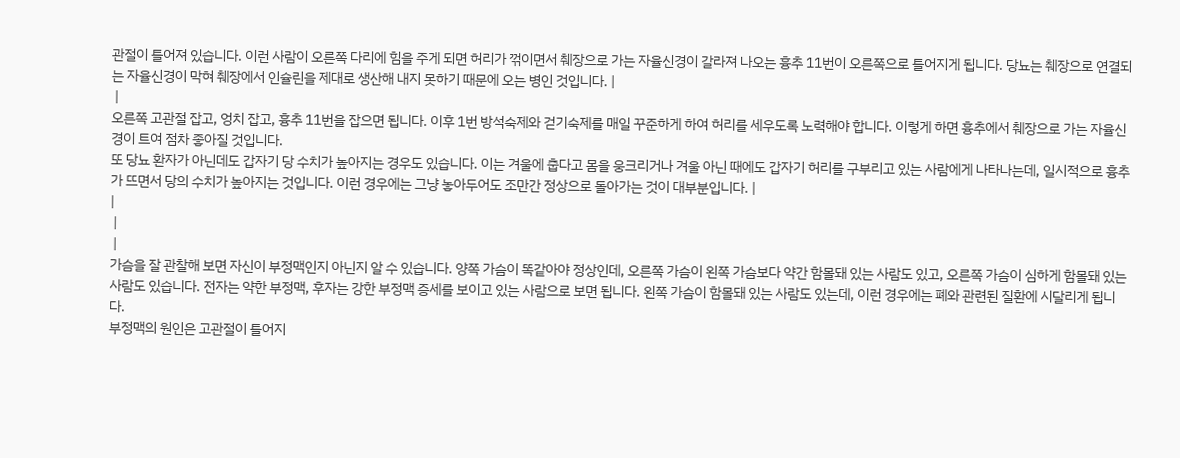관절이 틀어져 있습니다. 이런 사람이 오른쪽 다리에 힘을 주게 되면 허리가 꺾이면서 췌장으로 가는 자율신경이 갈라져 나오는 흉추 11번이 오른쪽으로 틀어지게 됩니다. 당뇨는 췌장으로 연결되는 자율신경이 막혀 췌장에서 인슐린을 제대로 생산해 내지 못하기 때문에 오는 병인 것입니다. |
 |
오른쪽 고관절 잡고, 엉치 잡고, 흉추 11번을 잡으면 됩니다. 이후 1번 방석숙제와 걷기숙제를 매일 꾸준하게 하여 허리를 세우도록 노력해야 합니다. 이렇게 하면 흉추에서 췌장으로 가는 자율신경이 트여 점차 좋아질 것입니다.
또 당뇨 환자가 아닌데도 갑자기 당 수치가 높아지는 경우도 있습니다. 이는 겨울에 춥다고 몸을 웅크리거나 겨울 아닌 때에도 갑자기 허리를 구부리고 있는 사람에게 나타나는데, 일시적으로 흉추가 뜨면서 당의 수치가 높아지는 것입니다. 이런 경우에는 그냥 놓아두어도 조만간 정상으로 돌아가는 것이 대부분입니다. |
|
 |
 |
가슴을 잘 관찰해 보면 자신이 부정맥인지 아닌지 알 수 있습니다. 양쪽 가슴이 똑같아야 정상인데, 오른쪽 가슴이 왼쪽 가슴보다 약간 함몰돼 있는 사람도 있고, 오른쪽 가슴이 심하게 함몰돼 있는 사람도 있습니다. 전자는 약한 부정맥, 후자는 강한 부정맥 증세를 보이고 있는 사람으로 보면 됩니다. 왼쪽 가슴이 함몰돼 있는 사람도 있는데, 이런 경우에는 폐와 관련된 질환에 시달리게 됩니다.
부정맥의 원인은 고관절이 틀어지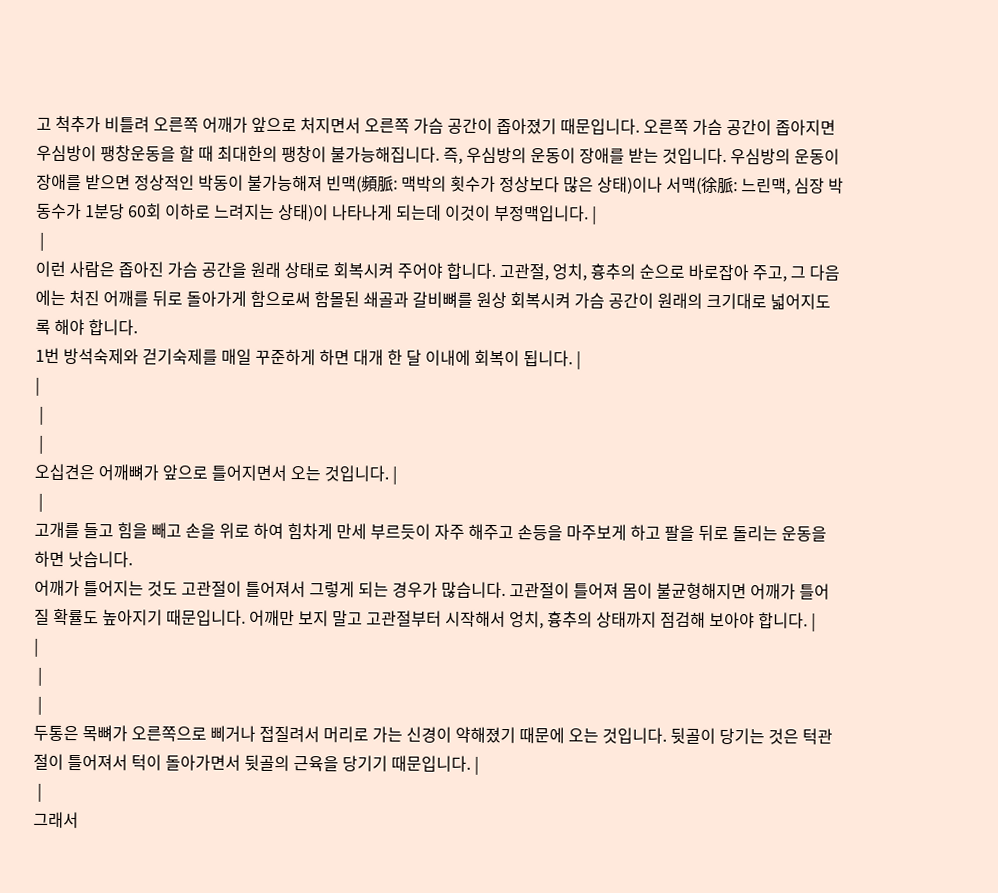고 척추가 비틀려 오른쪽 어깨가 앞으로 처지면서 오른쪽 가슴 공간이 좁아졌기 때문입니다. 오른쪽 가슴 공간이 좁아지면 우심방이 팽창운동을 할 때 최대한의 팽창이 불가능해집니다. 즉, 우심방의 운동이 장애를 받는 것입니다. 우심방의 운동이 장애를 받으면 정상적인 박동이 불가능해져 빈맥(頻脈: 맥박의 횟수가 정상보다 많은 상태)이나 서맥(徐脈: 느린맥, 심장 박동수가 1분당 60회 이하로 느려지는 상태)이 나타나게 되는데 이것이 부정맥입니다. |
 |
이런 사람은 좁아진 가슴 공간을 원래 상태로 회복시켜 주어야 합니다. 고관절, 엉치, 흉추의 순으로 바로잡아 주고, 그 다음에는 처진 어깨를 뒤로 돌아가게 함으로써 함몰된 쇄골과 갈비뼈를 원상 회복시켜 가슴 공간이 원래의 크기대로 넓어지도록 해야 합니다.
1번 방석숙제와 걷기숙제를 매일 꾸준하게 하면 대개 한 달 이내에 회복이 됩니다. |
|
 |
 |
오십견은 어깨뼈가 앞으로 틀어지면서 오는 것입니다. |
 |
고개를 들고 힘을 빼고 손을 위로 하여 힘차게 만세 부르듯이 자주 해주고 손등을 마주보게 하고 팔을 뒤로 돌리는 운동을 하면 낫습니다.
어깨가 틀어지는 것도 고관절이 틀어져서 그렇게 되는 경우가 많습니다. 고관절이 틀어져 몸이 불균형해지면 어깨가 틀어질 확률도 높아지기 때문입니다. 어깨만 보지 말고 고관절부터 시작해서 엉치, 흉추의 상태까지 점검해 보아야 합니다. |
|
 |
 |
두통은 목뼈가 오른쪽으로 삐거나 접질려서 머리로 가는 신경이 약해졌기 때문에 오는 것입니다. 뒷골이 당기는 것은 턱관절이 틀어져서 턱이 돌아가면서 뒷골의 근육을 당기기 때문입니다. |
 |
그래서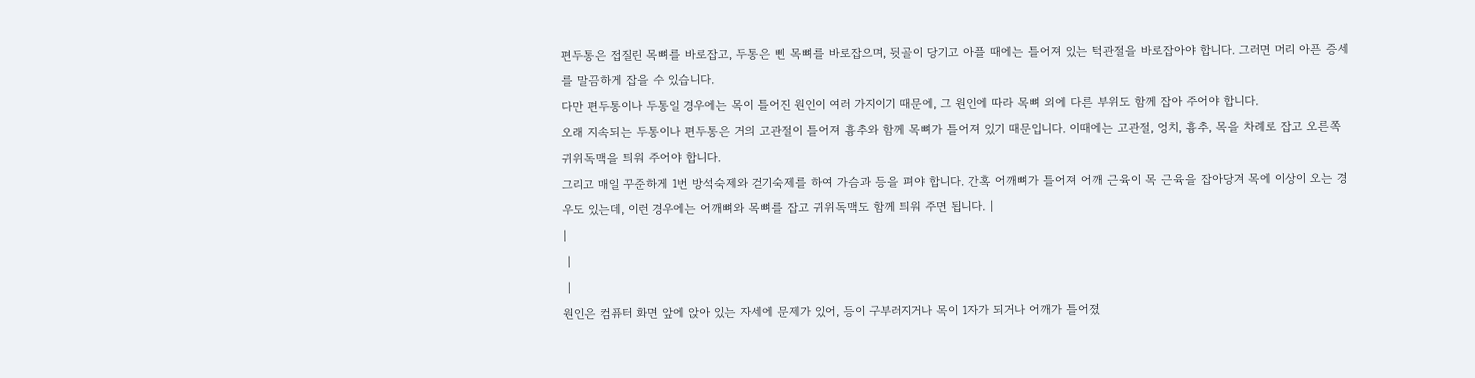편두통은 접질린 목뼈를 바로잡고, 두통은 삔 목뼈를 바로잡으며, 뒷골이 당기고 아플 때에는 틀어져 있는 턱관절을 바로잡아야 합니다. 그러면 머리 아픈 증세를 말끔하게 잡을 수 있습니다.
다만 편두통이나 두통일 경우에는 목이 틀어진 원인이 여러 가지이기 때문에, 그 원인에 따라 목뼈 외에 다른 부위도 함께 잡아 주어야 합니다.
오래 지속되는 두통이나 편두통은 거의 고관절이 틀어져 흉추와 함께 목뼈가 틀어져 있기 때문입니다. 이때에는 고관절, 엉치, 흉추, 목을 차례로 잡고 오른쪽 귀위독맥을 틔워 주어야 합니다.
그리고 매일 꾸준하게 1번 방석숙제와 걷기숙제를 하여 가슴과 등을 펴야 합니다. 간혹 어깨뼈가 틀어져 어깨 근육이 목 근육을 잡아당겨 목에 이상이 오는 경우도 있는데, 이런 경우에는 어깨뼈와 목뼈를 잡고 귀위독맥도 함께 틔워 주면 됩니다. |
|
 |
 |
원인은 컴퓨터 화면 앞에 앉아 있는 자세에 문제가 있어, 등이 구부러지거나 목이 1자가 되거나 어깨가 틀어졌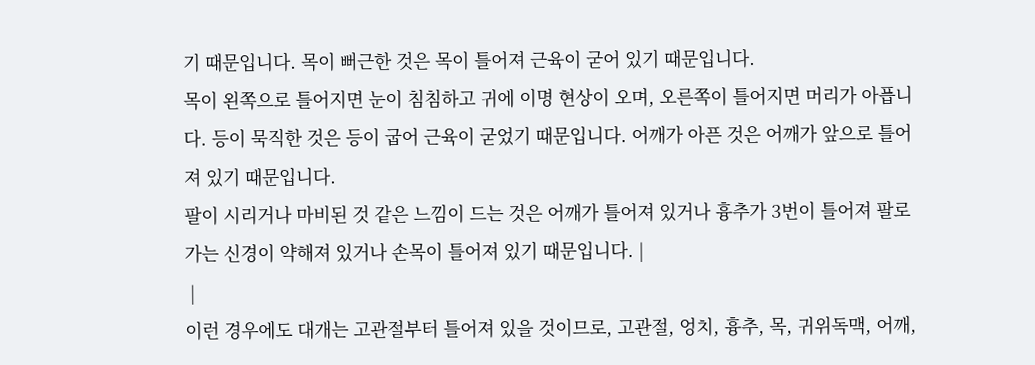기 때문입니다. 목이 뻐근한 것은 목이 틀어져 근육이 굳어 있기 때문입니다.
목이 왼쪽으로 틀어지면 눈이 침침하고 귀에 이명 현상이 오며, 오른쪽이 틀어지면 머리가 아픕니다. 등이 묵직한 것은 등이 굽어 근육이 굳었기 때문입니다. 어깨가 아픈 것은 어깨가 앞으로 틀어져 있기 때문입니다.
팔이 시리거나 마비된 것 같은 느낌이 드는 것은 어깨가 틀어져 있거나 흉추가 3번이 틀어져 팔로 가는 신경이 약해져 있거나 손목이 틀어져 있기 때문입니다. |
 |
이런 경우에도 대개는 고관절부터 틀어져 있을 것이므로, 고관절, 엉치, 흉추, 목, 귀위독맥, 어깨,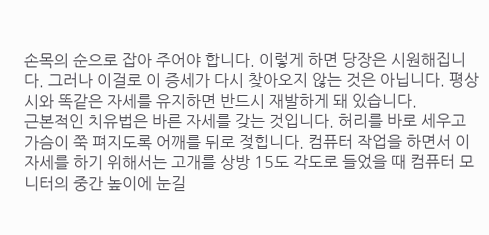손목의 순으로 잡아 주어야 합니다. 이렇게 하면 당장은 시원해집니다. 그러나 이걸로 이 증세가 다시 찾아오지 않는 것은 아닙니다. 평상시와 똑같은 자세를 유지하면 반드시 재발하게 돼 있습니다.
근본적인 치유법은 바른 자세를 갖는 것입니다. 허리를 바로 세우고 가슴이 쭉 펴지도록 어깨를 뒤로 젖힙니다. 컴퓨터 작업을 하면서 이 자세를 하기 위해서는 고개를 상방 15도 각도로 들었을 때 컴퓨터 모니터의 중간 높이에 눈길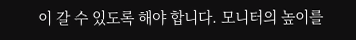이 갈 수 있도록 해야 합니다. 모니터의 높이를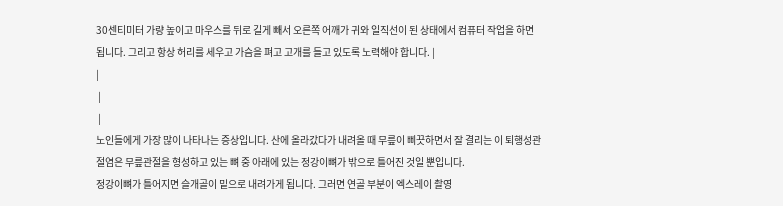30센티미터 가량 높이고 마우스를 뒤로 길게 빼서 오른쪽 어깨가 귀와 일직선이 된 상태에서 컴퓨터 작업을 하면 됩니다. 그리고 항상 허리를 세우고 가슴을 펴고 고개를 들고 있도록 노력해야 합니다. |
|
 |
 |
노인들에게 가장 많이 나타나는 증상입니다. 산에 올라갔다가 내려올 때 무릎이 삐끗하면서 잘 결리는 이 퇴행성관절염은 무릎관절을 형성하고 있는 뼈 중 아래에 있는 정강이뼈가 밖으로 틀어진 것일 뿐입니다.
정강이뼈가 틀어지면 슬개골이 밑으로 내려가게 됩니다. 그러면 연골 부분이 엑스레이 촬영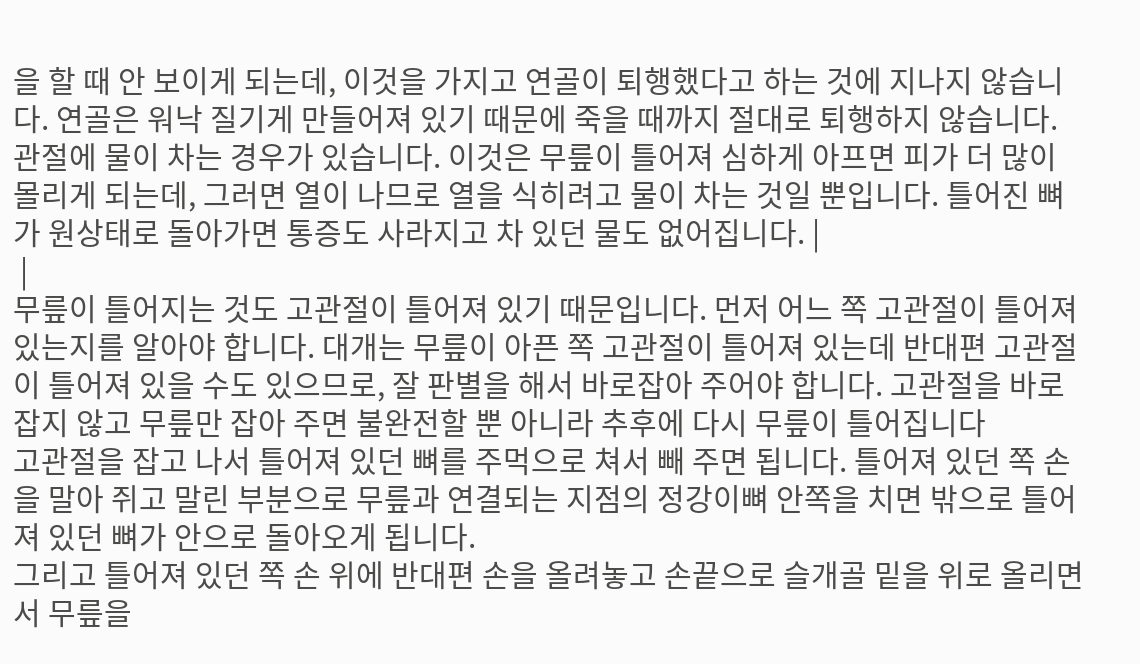을 할 때 안 보이게 되는데, 이것을 가지고 연골이 퇴행했다고 하는 것에 지나지 않습니다. 연골은 워낙 질기게 만들어져 있기 때문에 죽을 때까지 절대로 퇴행하지 않습니다.
관절에 물이 차는 경우가 있습니다. 이것은 무릎이 틀어져 심하게 아프면 피가 더 많이 몰리게 되는데, 그러면 열이 나므로 열을 식히려고 물이 차는 것일 뿐입니다. 틀어진 뼈가 원상태로 돌아가면 통증도 사라지고 차 있던 물도 없어집니다. |
 |
무릎이 틀어지는 것도 고관절이 틀어져 있기 때문입니다. 먼저 어느 쪽 고관절이 틀어져 있는지를 알아야 합니다. 대개는 무릎이 아픈 쪽 고관절이 틀어져 있는데 반대편 고관절이 틀어져 있을 수도 있으므로, 잘 판별을 해서 바로잡아 주어야 합니다. 고관절을 바로잡지 않고 무릎만 잡아 주면 불완전할 뿐 아니라 추후에 다시 무릎이 틀어집니다
고관절을 잡고 나서 틀어져 있던 뼈를 주먹으로 쳐서 빼 주면 됩니다. 틀어져 있던 쪽 손을 말아 쥐고 말린 부분으로 무릎과 연결되는 지점의 정강이뼈 안쪽을 치면 밖으로 틀어져 있던 뼈가 안으로 돌아오게 됩니다.
그리고 틀어져 있던 쪽 손 위에 반대편 손을 올려놓고 손끝으로 슬개골 밑을 위로 올리면서 무릎을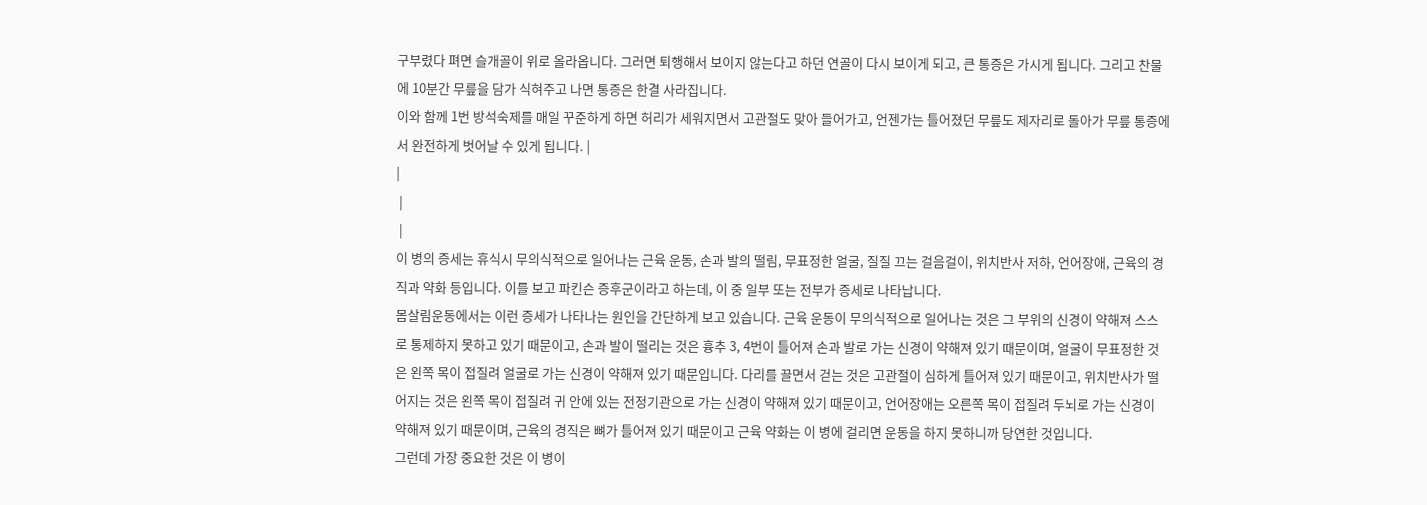구부렸다 펴면 슬개골이 위로 올라옵니다. 그러면 퇴행해서 보이지 않는다고 하던 연골이 다시 보이게 되고, 큰 통증은 가시게 됩니다. 그리고 찬물에 10분간 무릎을 담가 식혀주고 나면 통증은 한결 사라집니다.
이와 함께 1번 방석숙제를 매일 꾸준하게 하면 허리가 세워지면서 고관절도 맞아 들어가고, 언젠가는 틀어졌던 무릎도 제자리로 돌아가 무릎 통증에서 완전하게 벗어날 수 있게 됩니다. |
|
 |
 |
이 병의 증세는 휴식시 무의식적으로 일어나는 근육 운동, 손과 발의 떨림, 무표정한 얼굴, 질질 끄는 걸음걸이, 위치반사 저하, 언어장애, 근육의 경직과 약화 등입니다. 이를 보고 파킨슨 증후군이라고 하는데, 이 중 일부 또는 전부가 증세로 나타납니다.
몸살림운동에서는 이런 증세가 나타나는 원인을 간단하게 보고 있습니다. 근육 운동이 무의식적으로 일어나는 것은 그 부위의 신경이 약해져 스스로 통제하지 못하고 있기 때문이고, 손과 발이 떨리는 것은 흉추 3, 4번이 틀어져 손과 발로 가는 신경이 약해져 있기 때문이며, 얼굴이 무표정한 것은 왼쪽 목이 접질려 얼굴로 가는 신경이 약해져 있기 때문입니다. 다리를 끌면서 걷는 것은 고관절이 심하게 틀어져 있기 때문이고, 위치반사가 떨어지는 것은 왼쪽 목이 접질려 귀 안에 있는 전정기관으로 가는 신경이 약해져 있기 때문이고, 언어장애는 오른쪽 목이 접질려 두뇌로 가는 신경이 약해져 있기 때문이며, 근육의 경직은 뼈가 틀어져 있기 때문이고 근육 약화는 이 병에 걸리면 운동을 하지 못하니까 당연한 것입니다.
그런데 가장 중요한 것은 이 병이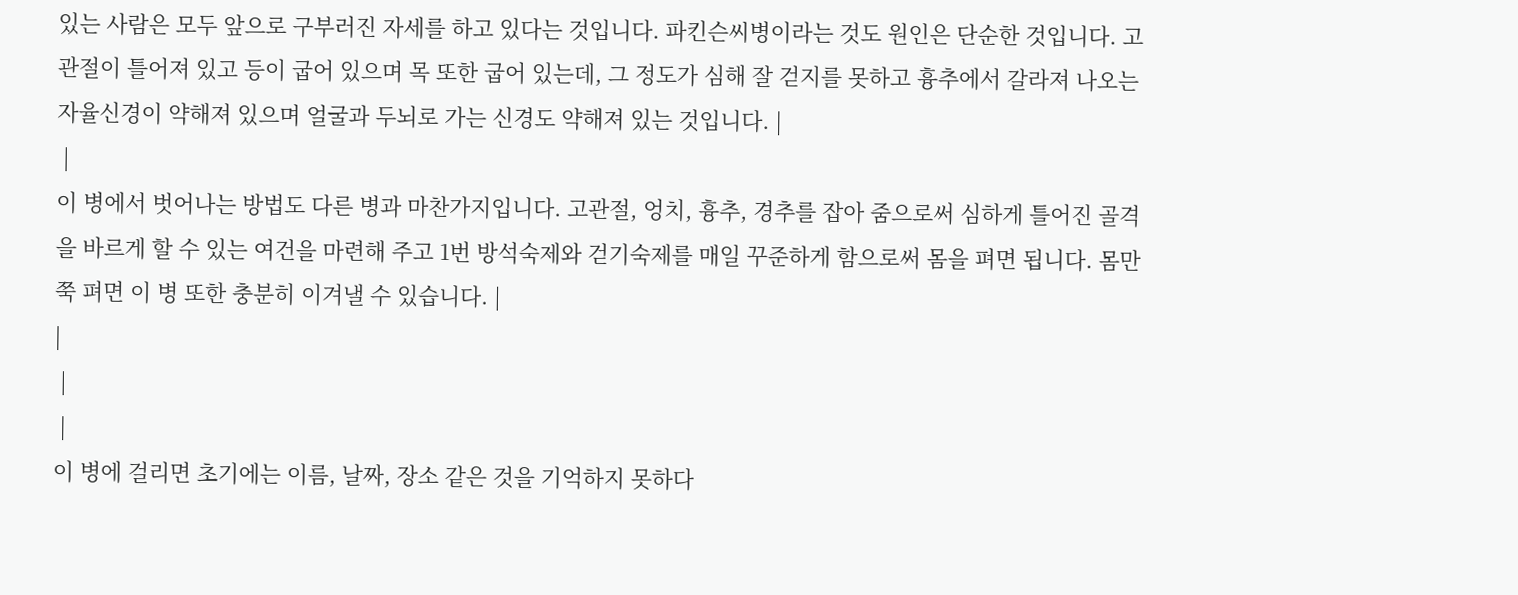있는 사람은 모두 앞으로 구부러진 자세를 하고 있다는 것입니다. 파킨슨씨병이라는 것도 원인은 단순한 것입니다. 고관절이 틀어져 있고 등이 굽어 있으며 목 또한 굽어 있는데, 그 정도가 심해 잘 걷지를 못하고 흉추에서 갈라져 나오는 자율신경이 약해져 있으며 얼굴과 두뇌로 가는 신경도 약해져 있는 것입니다. |
 |
이 병에서 벗어나는 방법도 다른 병과 마찬가지입니다. 고관절, 엉치, 흉추, 경추를 잡아 줌으로써 심하게 틀어진 골격을 바르게 할 수 있는 여건을 마련해 주고 1번 방석숙제와 걷기숙제를 매일 꾸준하게 함으로써 몸을 펴면 됩니다. 몸만 쭉 펴면 이 병 또한 충분히 이겨낼 수 있습니다. |
|
 |
 |
이 병에 걸리면 초기에는 이름, 날짜, 장소 같은 것을 기억하지 못하다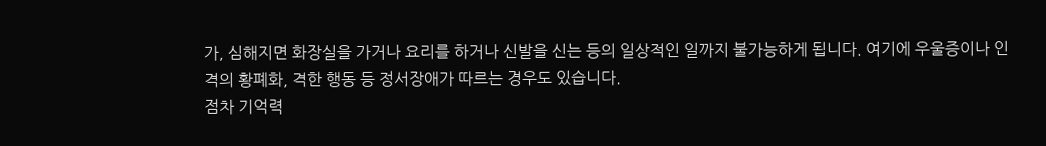가, 심해지면 화장실을 가거나 요리를 하거나 신발을 신는 등의 일상적인 일까지 불가능하게 됩니다. 여기에 우울증이나 인격의 황폐화, 격한 행동 등 정서장애가 따르는 경우도 있습니다.
점차 기억력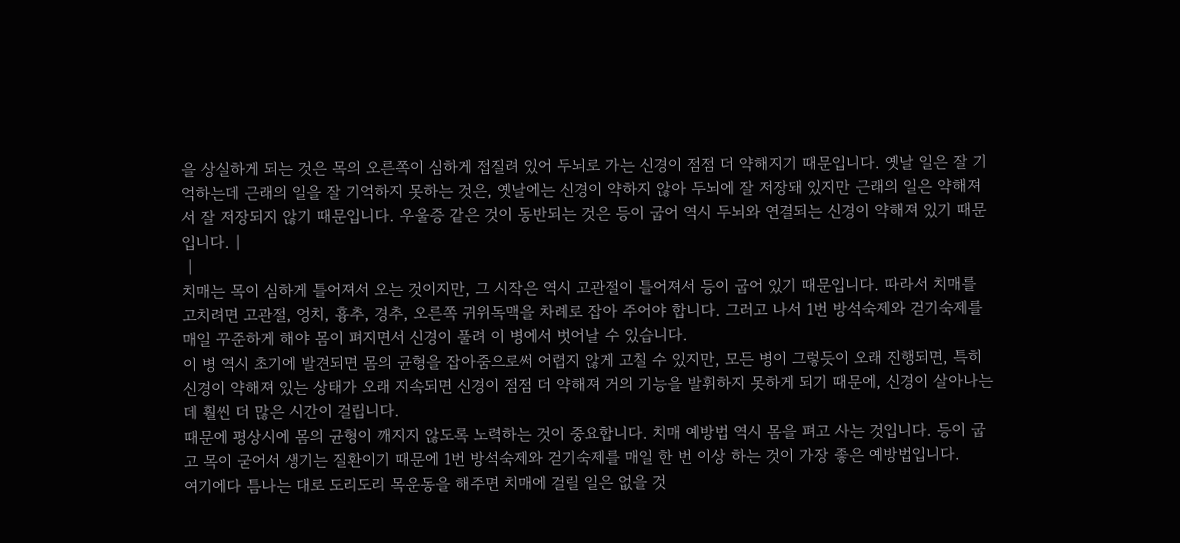을 상실하게 되는 것은 목의 오른쪽이 심하게 접질려 있어 두뇌로 가는 신경이 점점 더 약해지기 때문입니다. 옛날 일은 잘 기억하는데 근래의 일을 잘 기억하지 못하는 것은, 옛날에는 신경이 약하지 않아 두뇌에 잘 저장돼 있지만 근래의 일은 약해져서 잘 저장되지 않기 때문입니다. 우울증 같은 것이 동반되는 것은 등이 굽어 역시 두뇌와 연결되는 신경이 약해져 있기 때문입니다. |
 |
치매는 목이 심하게 틀어져서 오는 것이지만, 그 시작은 역시 고관절이 틀어져서 등이 굽어 있기 때문입니다. 따라서 치매를 고치려면 고관절, 엉치, 흉추, 경추, 오른쪽 귀위독맥을 차례로 잡아 주어야 합니다. 그러고 나서 1번 방석숙제와 걷기숙제를 매일 꾸준하게 해야 몸이 펴지면서 신경이 풀려 이 병에서 벗어날 수 있습니다.
이 병 역시 초기에 발견되면 몸의 균형을 잡아줌으로써 어렵지 않게 고칠 수 있지만, 모든 병이 그렇듯이 오래 진행되면, 특히 신경이 약해져 있는 상태가 오래 지속되면 신경이 점점 더 약해져 거의 기능을 발휘하지 못하게 되기 때문에, 신경이 살아나는 데 훨씬 더 많은 시간이 걸립니다.
때문에 평상시에 몸의 균형이 깨지지 않도록 노력하는 것이 중요합니다. 치매 예방법 역시 몸을 펴고 사는 것입니다. 등이 굽고 목이 굳어서 생기는 질환이기 때문에 1번 방석숙제와 걷기숙제를 매일 한 번 이상 하는 것이 가장 좋은 예방법입니다.
여기에다 틈나는 대로 도리도리 목운동을 해주면 치매에 걸릴 일은 없을 것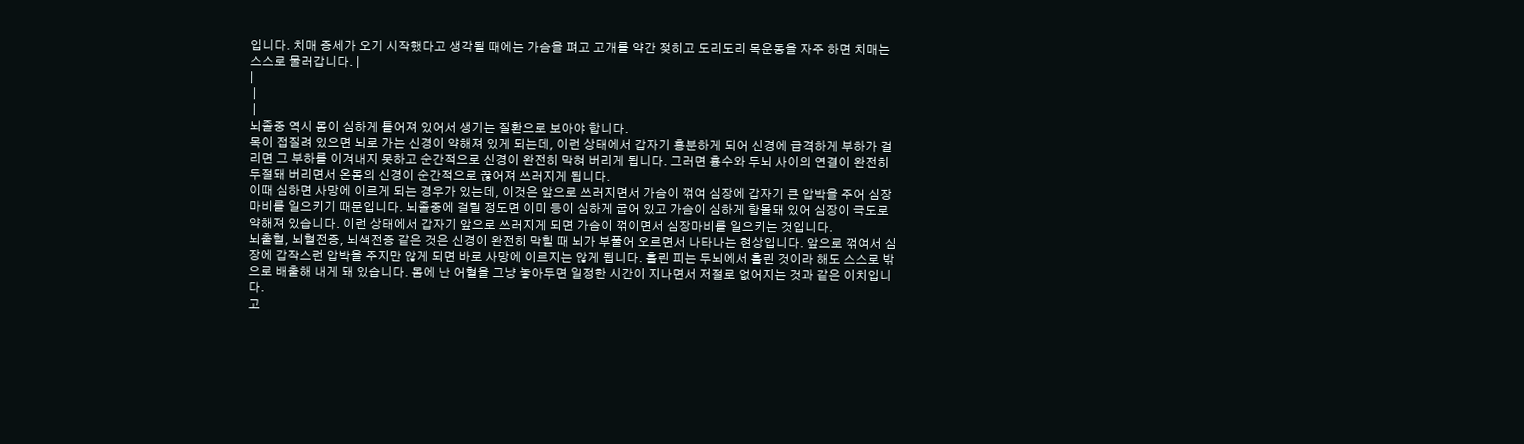입니다. 치매 증세가 오기 시작했다고 생각될 때에는 가슴을 펴고 고개를 약간 젖히고 도리도리 목운동을 자주 하면 치매는 스스로 물러갑니다. |
|
 |
 |
뇌졸중 역시 몸이 심하게 틀어져 있어서 생기는 질환으로 보아야 합니다.
목이 접질려 있으면 뇌로 가는 신경이 약해져 있게 되는데, 이런 상태에서 갑자기 흥분하게 되어 신경에 급격하게 부하가 걸리면 그 부하를 이겨내지 못하고 순간적으로 신경이 완전히 막혀 버리게 됩니다. 그러면 흉수와 두뇌 사이의 연결이 완전히 두절돼 버리면서 온몸의 신경이 순간적으로 끊어져 쓰러지게 됩니다.
이때 심하면 사망에 이르게 되는 경우가 있는데, 이것은 앞으로 쓰러지면서 가슴이 꺾여 심장에 갑자기 큰 압박을 주어 심장마비를 일으키기 때문입니다. 뇌졸중에 걸릴 정도면 이미 등이 심하게 굽어 있고 가슴이 심하게 함몰돼 있어 심장이 극도로 약해져 있습니다. 이런 상태에서 갑자기 앞으로 쓰러지게 되면 가슴이 꺾이면서 심장마비를 일으키는 것입니다.
뇌출혈, 뇌혈전증, 뇌색전증 같은 것은 신경이 완전히 막힐 때 뇌가 부풀어 오르면서 나타나는 현상입니다. 앞으로 꺾여서 심장에 갑작스런 압박을 주지만 않게 되면 바로 사망에 이르지는 않게 됩니다. 흘린 피는 두뇌에서 흘린 것이라 해도 스스로 밖으로 배출해 내게 돼 있습니다. 몸에 난 어혈을 그냥 놓아두면 일정한 시간이 지나면서 저절로 없어지는 것과 같은 이치입니다.
고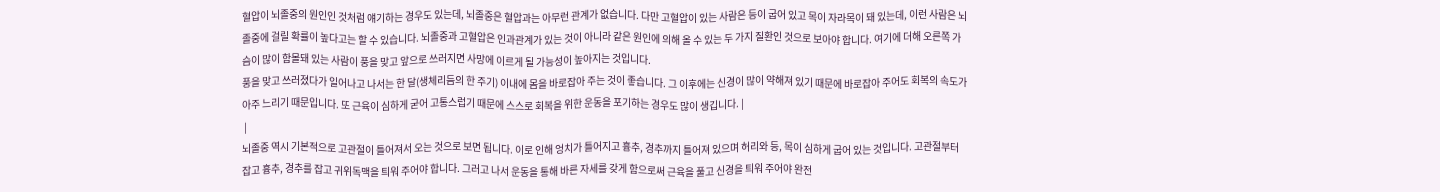혈압이 뇌졸중의 원인인 것처럼 얘기하는 경우도 있는데, 뇌졸중은 혈압과는 아무런 관계가 없습니다. 다만 고혈압이 있는 사람은 등이 굽어 있고 목이 자라목이 돼 있는데, 이런 사람은 뇌졸중에 걸릴 확률이 높다고는 할 수 있습니다. 뇌졸중과 고혈압은 인과관계가 있는 것이 아니라 같은 원인에 의해 올 수 있는 두 가지 질환인 것으로 보아야 합니다. 여기에 더해 오른쪽 가슴이 많이 함몰돼 있는 사람이 풍을 맞고 앞으로 쓰러지면 사망에 이르게 될 가능성이 높아지는 것입니다.
풍을 맞고 쓰러졌다가 일어나고 나서는 한 달(생체리듬의 한 주기) 이내에 몸을 바로잡아 주는 것이 좋습니다. 그 이후에는 신경이 많이 약해져 있기 때문에 바로잡아 주어도 회복의 속도가 아주 느리기 때문입니다. 또 근육이 심하게 굳어 고통스럽기 때문에 스스로 회복을 위한 운동을 포기하는 경우도 많이 생깁니다. |
 |
뇌졸중 역시 기본적으로 고관절이 틀어져서 오는 것으로 보면 됩니다. 이로 인해 엉치가 틀어지고 흉추, 경추까지 틀어져 있으며 허리와 등, 목이 심하게 굽어 있는 것입니다. 고관절부터 잡고 흉추, 경추를 잡고 귀위독맥을 틔워 주어야 합니다. 그러고 나서 운동을 통해 바른 자세를 갖게 함으로써 근육을 풀고 신경을 틔워 주어야 완전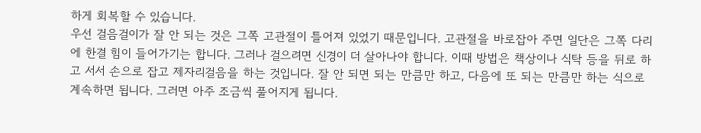하게 회복할 수 있습니다.
우선 걸음걸이가 잘 안 되는 것은 그쪽 고관절이 틀어져 있었기 때문입니다. 고관절을 바로잡아 주면 일단은 그쪽 다리에 한결 힘이 들어가기는 합니다. 그러나 걸으려면 신경이 더 살아나야 합니다. 이때 방법은 책상이나 식탁 등을 뒤로 하고 서서 손으로 잡고 제자리걸음을 하는 것입니다. 잘 안 되면 되는 만큼만 하고, 다음에 또 되는 만큼만 하는 식으로 계속하면 됩니다. 그러면 아주 조금씩 풀어지게 됩니다.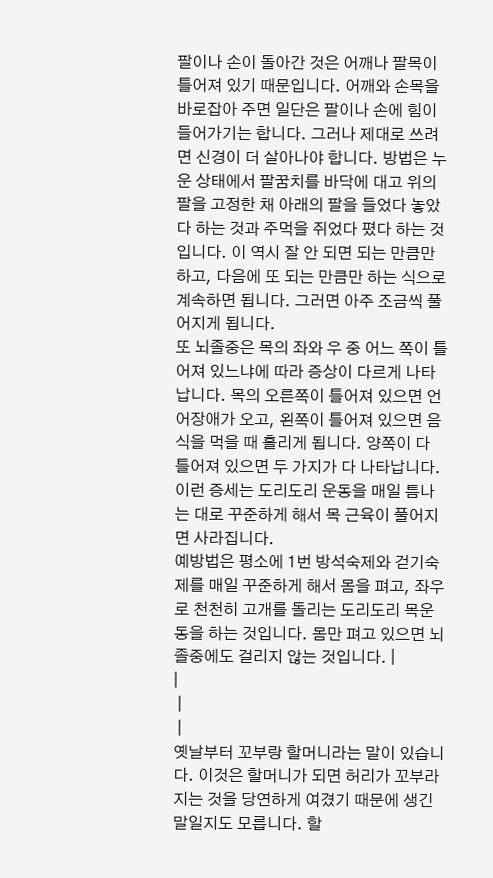팔이나 손이 돌아간 것은 어깨나 팔목이 틀어져 있기 때문입니다. 어깨와 손목을 바로잡아 주면 일단은 팔이나 손에 힘이 들어가기는 합니다. 그러나 제대로 쓰려면 신경이 더 살아나야 합니다. 방법은 누운 상태에서 팔꿈치를 바닥에 대고 위의 팔을 고정한 채 아래의 팔을 들었다 놓았다 하는 것과 주먹을 쥐었다 폈다 하는 것입니다. 이 역시 잘 안 되면 되는 만큼만 하고, 다음에 또 되는 만큼만 하는 식으로 계속하면 됩니다. 그러면 아주 조금씩 풀어지게 됩니다.
또 뇌졸중은 목의 좌와 우 중 어느 쪽이 틀어져 있느냐에 따라 증상이 다르게 나타납니다. 목의 오른쪽이 틀어져 있으면 언어장애가 오고, 왼쪽이 틀어져 있으면 음식을 먹을 때 흘리게 됩니다. 양쪽이 다 틀어져 있으면 두 가지가 다 나타납니다. 이런 증세는 도리도리 운동을 매일 틈나는 대로 꾸준하게 해서 목 근육이 풀어지면 사라집니다.
예방법은 평소에 1번 방석숙제와 걷기숙제를 매일 꾸준하게 해서 몸을 펴고, 좌우로 천천히 고개를 돌리는 도리도리 목운동을 하는 것입니다. 몸만 펴고 있으면 뇌졸중에도 걸리지 않는 것입니다. |
|
 |
 |
옛날부터 꼬부랑 할머니라는 말이 있습니다. 이것은 할머니가 되면 허리가 꼬부라지는 것을 당연하게 여겼기 때문에 생긴 말일지도 모릅니다. 할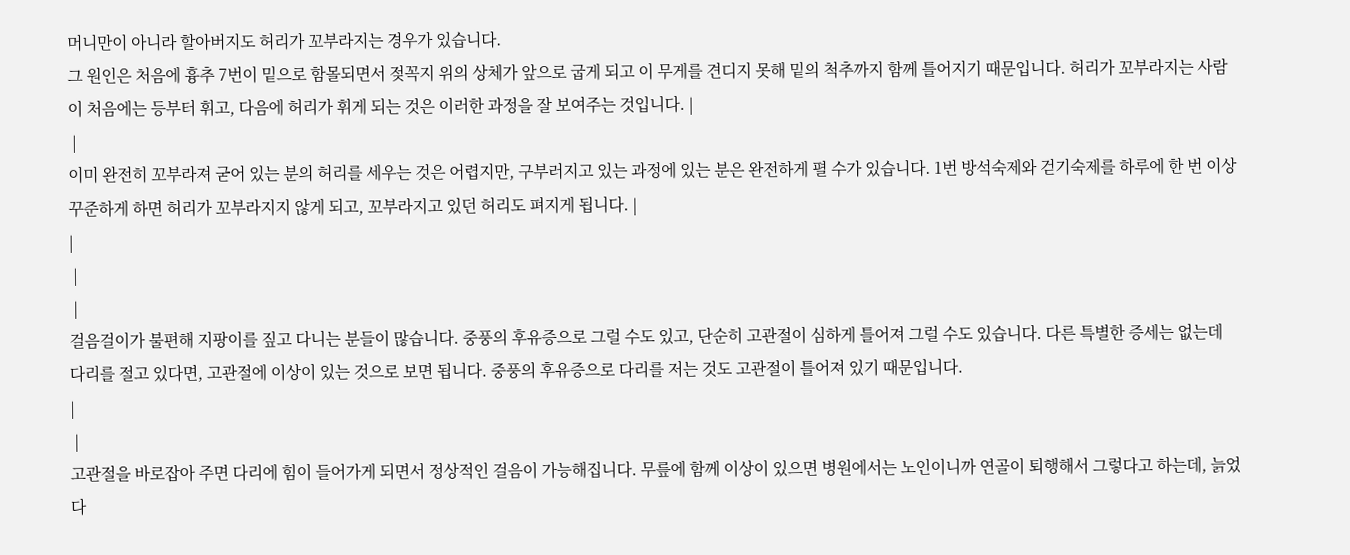머니만이 아니라 할아버지도 허리가 꼬부라지는 경우가 있습니다.
그 원인은 처음에 흉추 7번이 밑으로 함몰되면서 젖꼭지 위의 상체가 앞으로 굽게 되고 이 무게를 견디지 못해 밑의 척추까지 함께 틀어지기 때문입니다. 허리가 꼬부라지는 사람이 처음에는 등부터 휘고, 다음에 허리가 휘게 되는 것은 이러한 과정을 잘 보여주는 것입니다. |
 |
이미 완전히 꼬부라져 굳어 있는 분의 허리를 세우는 것은 어렵지만, 구부러지고 있는 과정에 있는 분은 완전하게 펼 수가 있습니다. 1번 방석숙제와 걷기숙제를 하루에 한 번 이상 꾸준하게 하면 허리가 꼬부라지지 않게 되고, 꼬부라지고 있던 허리도 펴지게 됩니다. |
|
 |
 |
걸음걸이가 불편해 지팡이를 짚고 다니는 분들이 많습니다. 중풍의 후유증으로 그럴 수도 있고, 단순히 고관절이 심하게 틀어져 그럴 수도 있습니다. 다른 특별한 증세는 없는데 다리를 절고 있다면, 고관절에 이상이 있는 것으로 보면 됩니다. 중풍의 후유증으로 다리를 저는 것도 고관절이 틀어져 있기 때문입니다.
|
 |
고관절을 바로잡아 주면 다리에 힘이 들어가게 되면서 정상적인 걸음이 가능해집니다. 무릎에 함께 이상이 있으면 병원에서는 노인이니까 연골이 퇴행해서 그렇다고 하는데, 늙었다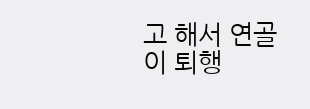고 해서 연골이 퇴행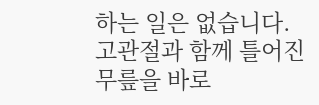하는 일은 없습니다. 고관절과 함께 틀어진 무릎을 바로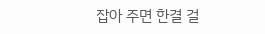잡아 주면 한결 걸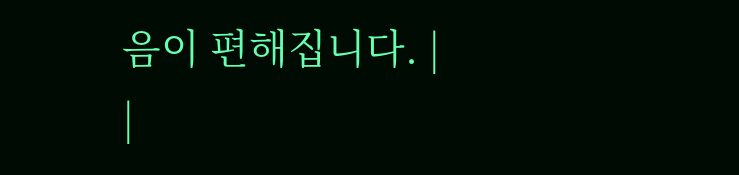음이 편해집니다. |
|